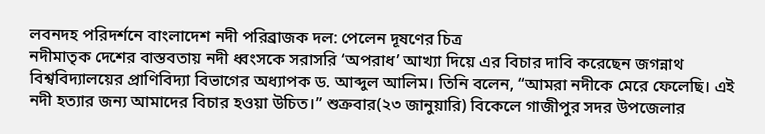লবনদহ পরিদর্শনে বাংলাদেশ নদী পরিব্রাজক দল: পেলেন দূষণের চিত্র
নদীমাতৃক দেশের বাস্তবতায় নদী ধ্বংসকে সরাসরি ‘অপরাধ’ আখ্যা দিয়ে এর বিচার দাবি করেছেন জগন্নাথ বিশ্ববিদ্যালয়ের প্রাণিবিদ্যা বিভাগের অধ্যাপক ড. আব্দুল আলিম। তিনি বলেন, “আমরা নদীকে মেরে ফেলেছি। এই নদী হত্যার জন্য আমাদের বিচার হওয়া উচিত।” শুক্রবার(২৩ জানুয়ারি) বিকেলে গাজীপুর সদর উপজেলার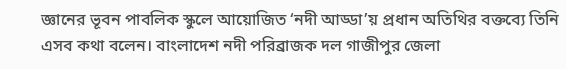জ্ঞানের ভূবন পাবলিক স্কুলে আয়োজিত ‘নদী আড্ডা’য় প্রধান অতিথির বক্তব্যে তিনি এসব কথা বলেন। বাংলাদেশ নদী পরিব্রাজক দল গাজীপুর জেলা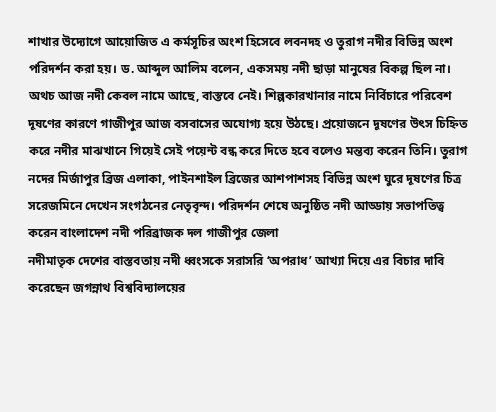শাখার উদ্যোগে আয়োজিত এ কর্মসূচির অংশ হিসেবে লবনদহ ও তুরাগ নদীর বিভিন্ন অংশ পরিদর্শন করা হয়। ড. আব্দুল আলিম বলেন, একসময় নদী ছাড়া মানুষের বিকল্প ছিল না। অথচ আজ নদী কেবল নামে আছে, বাস্তবে নেই। শিল্পকারখানার নামে নির্বিচারে পরিবেশ দূষণের কারণে গাজীপুর আজ বসবাসের অযোগ্য হয়ে উঠছে। প্রয়োজনে দূষণের উৎস চিহ্নিত করে নদীর মাঝখানে গিয়েই সেই পয়েন্ট বন্ধ করে দিতে হবে বলেও মন্তব্য করেন তিনি। তুরাগ নদের মির্জাপুর ব্রিজ এলাকা, পাইনশাইল ব্রিজের আশপাশসহ বিভিন্ন অংশ ঘুরে দূষণের চিত্র সরেজমিনে দেখেন সংগঠনের নেতৃবৃন্দ। পরিদর্শন শেষে অনুষ্ঠিত নদী আড্ডায় সভাপতিত্ব করেন বাংলাদেশ নদী পরিব্রাজক দল গাজীপুর জেলা
নদীমাতৃক দেশের বাস্তবতায় নদী ধ্বংসকে সরাসরি ‘অপরাধ’ আখ্যা দিয়ে এর বিচার দাবি করেছেন জগন্নাথ বিশ্ববিদ্যালয়ের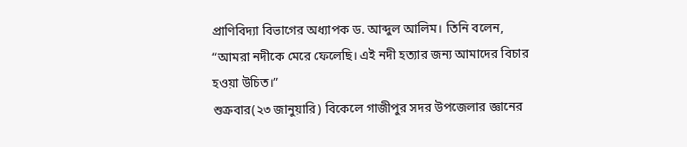প্রাণিবিদ্যা বিভাগের অধ্যাপক ড. আব্দুল আলিম। তিনি বলেন, “আমরা নদীকে মেরে ফেলেছি। এই নদী হত্যার জন্য আমাদের বিচার হওয়া উচিত।”
শুক্রবার(২৩ জানুয়ারি) বিকেলে গাজীপুর সদর উপজেলার জ্ঞানের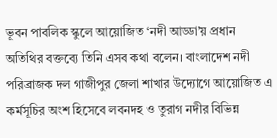ভূবন পাবলিক স্কুলে আয়োজিত ‘নদী আড্ডা’য় প্রধান অতিথির বক্তব্যে তিনি এসব কথা বলেন। বাংলাদেশ নদী পরিব্রাজক দল গাজীপুর জেলা শাখার উদ্যোগে আয়োজিত এ কর্মসূচির অংশ হিসেবে লবনদহ ও তুরাগ নদীর বিভিন্ন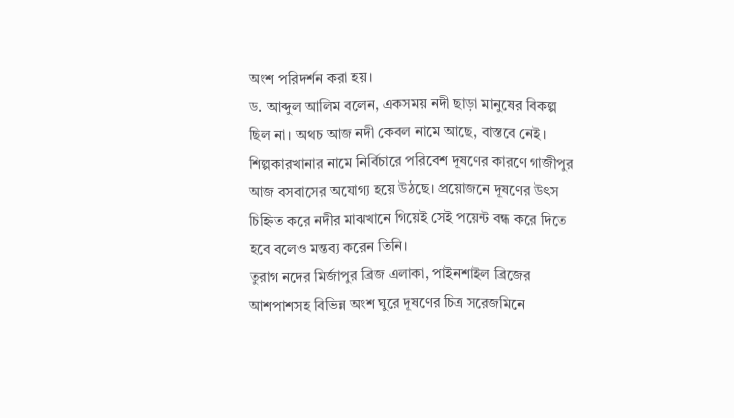অংশ পরিদর্শন করা হয়।
ড. আব্দুল আলিম বলেন, একসময় নদী ছাড়া মানুষের বিকল্প ছিল না। অথচ আজ নদী কেবল নামে আছে, বাস্তবে নেই। শিল্পকারখানার নামে নির্বিচারে পরিবেশ দূষণের কারণে গাজীপুর আজ বসবাসের অযোগ্য হয়ে উঠছে। প্রয়োজনে দূষণের উৎস চিহ্নিত করে নদীর মাঝখানে গিয়েই সেই পয়েন্ট বন্ধ করে দিতে হবে বলেও মন্তব্য করেন তিনি।
তুরাগ নদের মির্জাপুর ব্রিজ এলাকা, পাইনশাইল ব্রিজের আশপাশসহ বিভিন্ন অংশ ঘুরে দূষণের চিত্র সরেজমিনে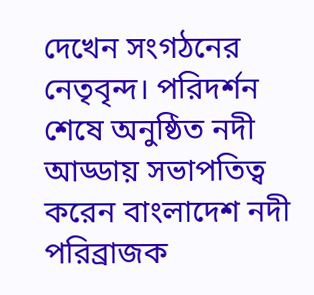দেখেন সংগঠনের নেতৃবৃন্দ। পরিদর্শন শেষে অনুষ্ঠিত নদী আড্ডায় সভাপতিত্ব করেন বাংলাদেশ নদী পরিব্রাজক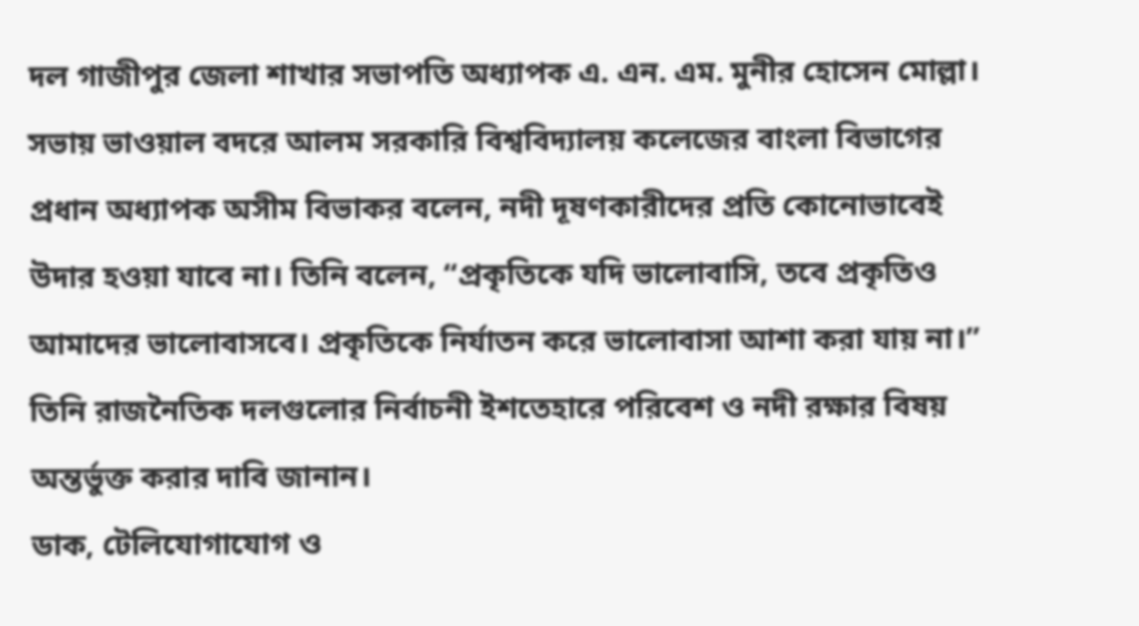দল গাজীপুর জেলা শাখার সভাপতি অধ্যাপক এ. এন. এম. মুনীর হোসেন মোল্লা।
সভায় ভাওয়াল বদরে আলম সরকারি বিশ্ববিদ্যালয় কলেজের বাংলা বিভাগের প্রধান অধ্যাপক অসীম বিভাকর বলেন, নদী দূষণকারীদের প্রতি কোনোভাবেই উদার হওয়া যাবে না। তিনি বলেন, “প্রকৃতিকে যদি ভালোবাসি, তবে প্রকৃতিও আমাদের ভালোবাসবে। প্রকৃতিকে নির্যাতন করে ভালোবাসা আশা করা যায় না।” তিনি রাজনৈতিক দলগুলোর নির্বাচনী ইশতেহারে পরিবেশ ও নদী রক্ষার বিষয় অন্তর্ভুক্ত করার দাবি জানান।
ডাক, টেলিযোগাযোগ ও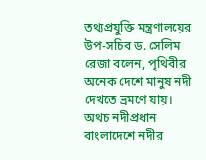তথ্যপ্রযুক্তি মন্ত্রণালয়ের উপ-সচিব ড. সেলিম রেজা বলেন, পৃথিবীর অনেক দেশে মানুষ নদী দেখতে ভ্রমণে যায়। অথচ নদীপ্রধান বাংলাদেশে নদীর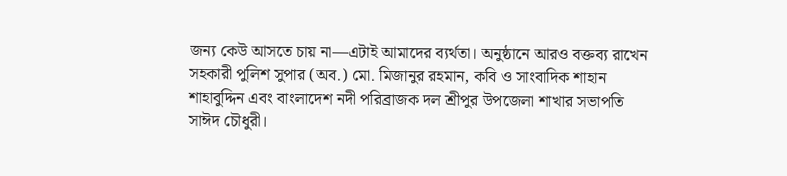জন্য কেউ আসতে চায় না—এটাই আমাদের ব্যর্থতা। অনুষ্ঠানে আরও বক্তব্য রাখেন সহকারী পুলিশ সুপার (অব.) মো. মিজানুর রহমান, কবি ও সাংবাদিক শাহান শাহাবুদ্দিন এবং বাংলাদেশ নদী পরিব্রাজক দল শ্রীপুর উপজেলা শাখার সভাপতি সাঈদ চৌধুরী।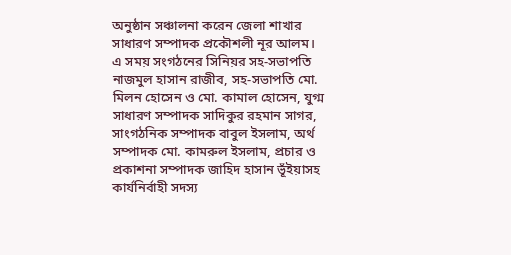অনুষ্ঠান সঞ্চালনা করেন জেলা শাখার সাধারণ সম্পাদক প্রকৌশলী নূর আলম।
এ সময় সংগঠনের সিনিয়র সহ-সভাপতি নাজমুল হাসান রাজীব, সহ-সভাপতি মো. মিলন হোসেন ও মো. কামাল হোসেন, যুগ্ম সাধারণ সম্পাদক সাদিকুর রহমান সাগর, সাংগঠনিক সম্পাদক বাবুল ইসলাম, অর্থ সম্পাদক মো. কামরুল ইসলাম, প্রচার ও প্রকাশনা সম্পাদক জাহিদ হাসান ভূঁইয়াসহ কার্যনির্বাহী সদস্য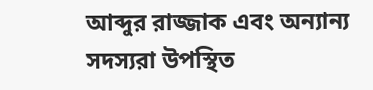আব্দুর রাজ্জাক এবং অন্যান্য সদস্যরা উপস্থিত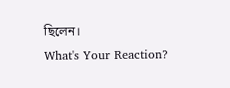ছিলেন।
What's Your Reaction?